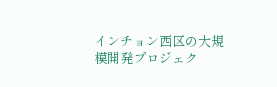インチョン西区の大規模開発プロジェク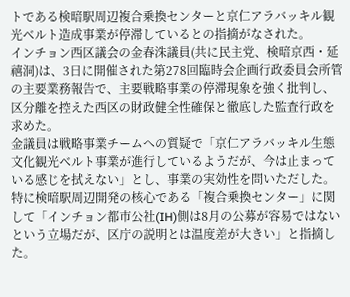トである検暗駅周辺複合乗換センターと京仁アラバッキル観光ベルト造成事業が停滞しているとの指摘がなされた。
インチョン西区議会の金春洙議員(共に民主党、検暗京西・延禧洞)は、3日に開催された第278回臨時会企画行政委員会所管の主要業務報告で、主要戦略事業の停滞現象を強く批判し、区分離を控えた西区の財政健全性確保と徹底した監査行政を求めた。
金議員は戦略事業チームへの質疑で「京仁アラバッキル生態文化観光ベルト事業が進行しているようだが、今は止まっている感じを拭えない」とし、事業の実効性を問いただした。特に検暗駅周辺開発の核心である「複合乗換センター」に関して「インチョン都市公社(IH)側は8月の公募が容易ではないという立場だが、区庁の説明とは温度差が大きい」と指摘した。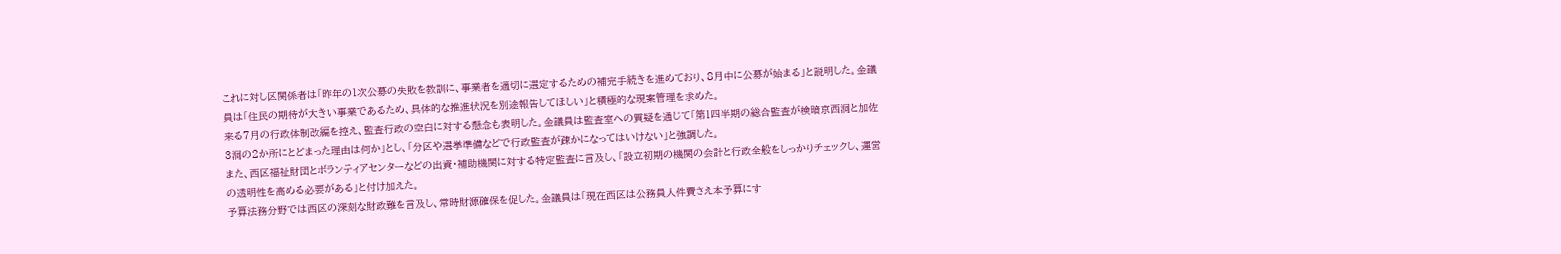これに対し区関係者は「昨年の1次公募の失敗を教訓に、事業者を適切に選定するための補完手続きを進めており、8月中に公募が始まる」と説明した。金議員は「住民の期待が大きい事業であるため、具体的な推進状況を別途報告してほしい」と積極的な現案管理を求めた。
来る7月の行政体制改編を控え、監査行政の空白に対する懸念も表明した。金議員は監査室への質疑を通じて「第1四半期の総合監査が検暗京西洞と加佐3洞の2か所にとどまった理由は何か」とし、「分区や選挙準備などで行政監査が疎かになってはいけない」と強調した。
また、西区福祉財団とボランティアセンターなどの出資・補助機関に対する特定監査に言及し、「設立初期の機関の会計と行政全般をしっかりチェックし、運営の透明性を高める必要がある」と付け加えた。
予算法務分野では西区の深刻な財政難を言及し、常時財源確保を促した。金議員は「現在西区は公務員人件費さえ本予算にす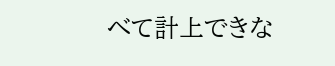べて計上できな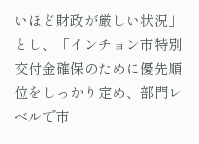いほど財政が厳しい状況」とし、「インチョン市特別交付金確保のために優先順位をしっかり定め、部門レベルで市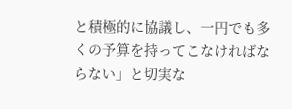と積極的に協議し、一円でも多くの予算を持ってこなければならない」と切実な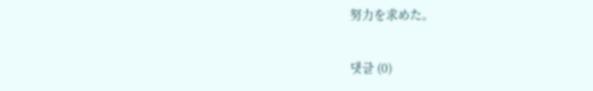努力を求めた。

댓글 (0)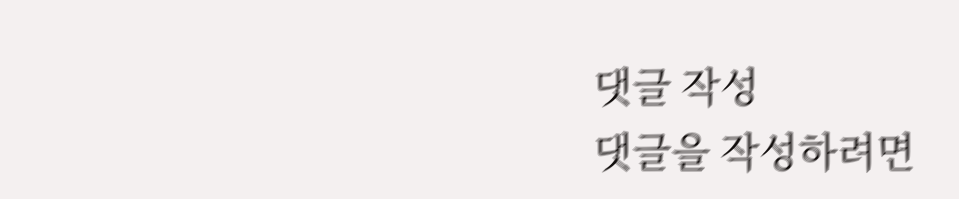댓글 작성
댓글을 작성하려면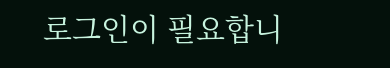로그인이 필요합니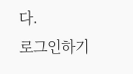다.
로그인하기